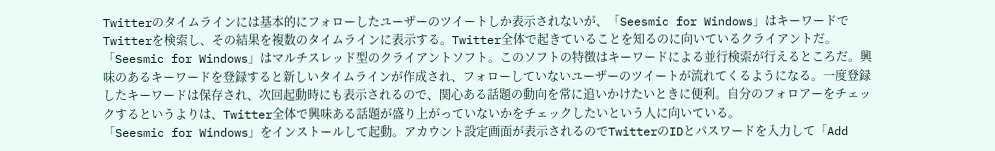Twitterのタイムラインには基本的にフォローしたユーザーのツイートしか表示されないが、「Seesmic for Windows」はキーワードでTwitterを検索し、その結果を複数のタイムラインに表示する。Twitter全体で起きていることを知るのに向いているクライアントだ。
「Seesmic for Windows」はマルチスレッド型のクライアントソフト。このソフトの特徴はキーワードによる並行検索が行えるところだ。興味のあるキーワードを登録すると新しいタイムラインが作成され、フォローしていないユーザーのツイートが流れてくるようになる。一度登録したキーワードは保存され、次回起動時にも表示されるので、関心ある話題の動向を常に追いかけたいときに便利。自分のフォロアーをチェックするというよりは、Twitter全体で興味ある話題が盛り上がっていないかをチェックしたいという人に向いている。
「Seesmic for Windows」をインストールして起動。アカウント設定画面が表示されるのでTwitterのIDとパスワードを入力して「Add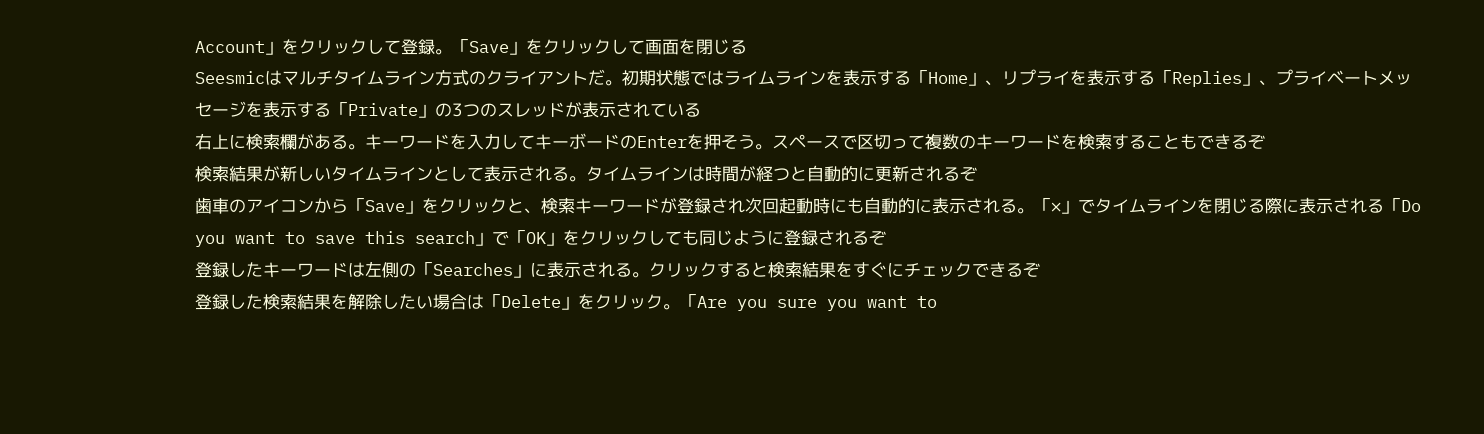Account」をクリックして登録。「Save」をクリックして画面を閉じる
Seesmicはマルチタイムライン方式のクライアントだ。初期状態ではライムラインを表示する「Home」、リプライを表示する「Replies」、プライベートメッセージを表示する「Private」の3つのスレッドが表示されている
右上に検索欄がある。キーワードを入力してキーボードのEnterを押そう。スペースで区切って複数のキーワードを検索することもできるぞ
検索結果が新しいタイムラインとして表示される。タイムラインは時間が経つと自動的に更新されるぞ
歯車のアイコンから「Save」をクリックと、検索キーワードが登録され次回起動時にも自動的に表示される。「×」でタイムラインを閉じる際に表示される「Do you want to save this search」で「OK」をクリックしても同じように登録されるぞ
登録したキーワードは左側の「Searches」に表示される。クリックすると検索結果をすぐにチェックできるぞ
登録した検索結果を解除したい場合は「Delete」をクリック。「Are you sure you want to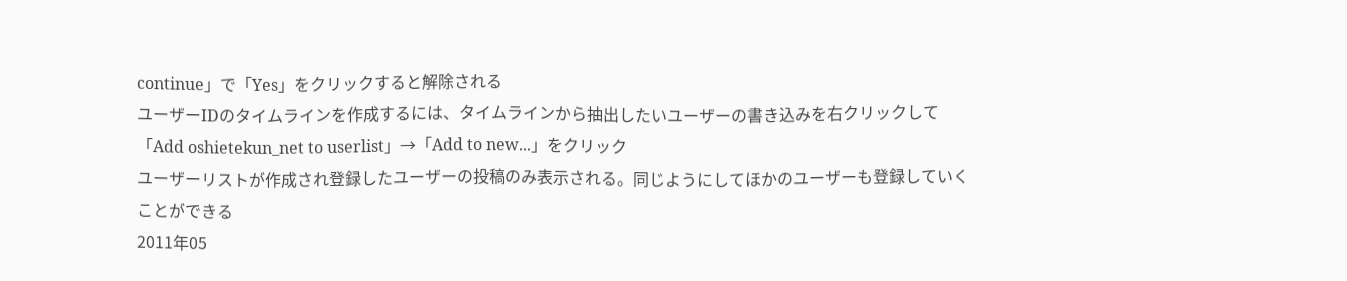continue」で「Yes」をクリックすると解除される
ユーザーIDのタイムラインを作成するには、タイムラインから抽出したいユーザーの書き込みを右クリックして「Add oshietekun_net to userlist」→「Add to new...」をクリック
ユーザーリストが作成され登録したユーザーの投稿のみ表示される。同じようにしてほかのユーザーも登録していくことができる
2011年05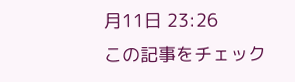月11日 23:26
この記事をチェック